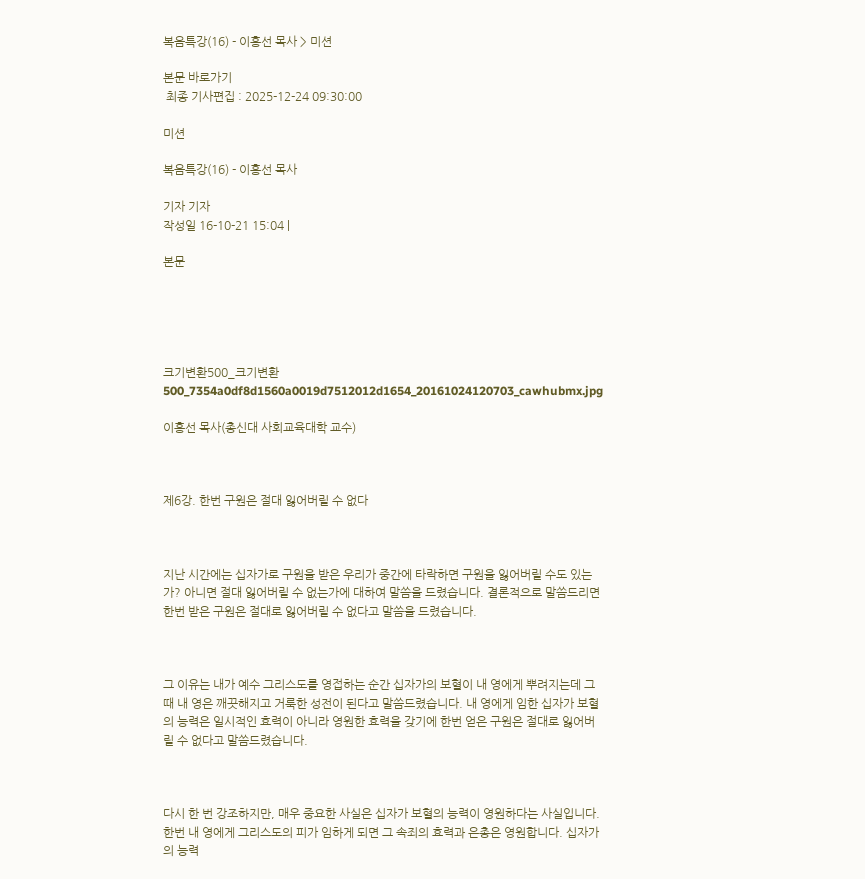복음특강(16) - 이흥선 목사 > 미션

본문 바로가기
 최종 기사편집 : 2025-12-24 09:30:00

미션

복음특강(16) - 이흥선 목사

기자 기자
작성일 16-10-21 15:04 |

본문





크기변환500_크기변환500_7354a0df8d1560a0019d7512012d1654_20161024120703_cawhubmx.jpg

이흥선 목사(총신대 사회교육대학 교수)



제6강. 한번 구원은 절대 잃어버릴 수 없다



지난 시간에는 십자가로 구원을 받은 우리가 중간에 타락하면 구원을 잃어버릴 수도 있는가? 아니면 절대 잃어버릴 수 없는가에 대하여 말씀을 드렸습니다. 결론적으로 말씀드리면 한번 받은 구원은 절대로 잃어버릴 수 없다고 말씀을 드렸습니다.



그 이유는 내가 예수 그리스도를 영접하는 순간 십자가의 보혈이 내 영에게 뿌려지는데 그 때 내 영은 깨끗해지고 거룩한 성전이 된다고 말씀드렸습니다. 내 영에게 임한 십자가 보혈의 능력은 일시적인 효력이 아니라 영원한 효력을 갖기에 한번 얻은 구원은 절대로 잃어버릴 수 없다고 말씀드렸습니다.



다시 한 번 강조하지만, 매우 중요한 사실은 십자가 보혈의 능력이 영원하다는 사실입니다. 한번 내 영에게 그리스도의 피가 임하게 되면 그 속죄의 효력과 은총은 영원합니다. 십자가의 능력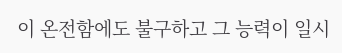이 온전함에도 불구하고 그 능력이 일시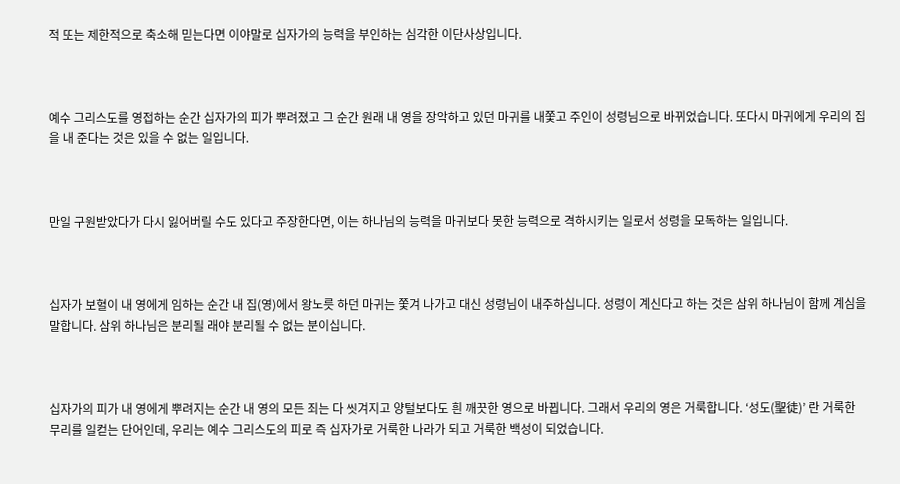적 또는 제한적으로 축소해 믿는다면 이야말로 십자가의 능력을 부인하는 심각한 이단사상입니다.



예수 그리스도를 영접하는 순간 십자가의 피가 뿌려졌고 그 순간 원래 내 영을 장악하고 있던 마귀를 내쫓고 주인이 성령님으로 바뀌었습니다. 또다시 마귀에게 우리의 집을 내 준다는 것은 있을 수 없는 일입니다.



만일 구원받았다가 다시 잃어버릴 수도 있다고 주장한다면, 이는 하나님의 능력을 마귀보다 못한 능력으로 격하시키는 일로서 성령을 모독하는 일입니다.



십자가 보혈이 내 영에게 임하는 순간 내 집(영)에서 왕노릇 하던 마귀는 쫓겨 나가고 대신 성령님이 내주하십니다. 성령이 계신다고 하는 것은 삼위 하나님이 함께 계심을 말합니다. 삼위 하나님은 분리될 래야 분리될 수 없는 분이십니다.



십자가의 피가 내 영에게 뿌려지는 순간 내 영의 모든 죄는 다 씻겨지고 양털보다도 흰 깨끗한 영으로 바뀝니다. 그래서 우리의 영은 거룩합니다. ‘성도(聖徒)’ 란 거룩한 무리를 일컫는 단어인데, 우리는 예수 그리스도의 피로 즉 십자가로 거룩한 나라가 되고 거룩한 백성이 되었습니다.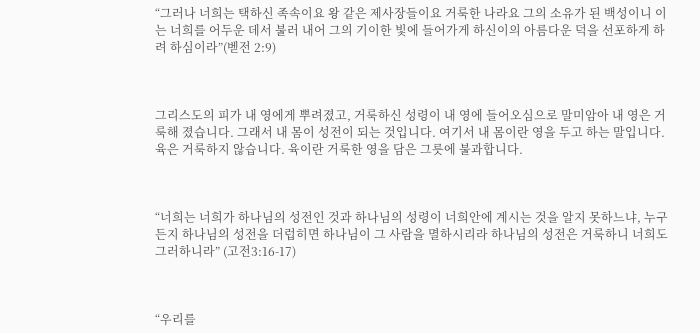“그러나 너희는 택하신 족속이요 왕 같은 제사장들이요 거룩한 나라요 그의 소유가 된 백성이니 이는 너희를 어두운 데서 불러 내어 그의 기이한 빛에 들어가게 하신이의 아름다운 덕을 선포하게 하려 하심이라”(벧전 2:9)



그리스도의 피가 내 영에게 뿌려졌고, 거룩하신 성령이 내 영에 들어오심으로 말미암아 내 영은 거룩해 졌습니다. 그래서 내 몸이 성전이 되는 것입니다. 여기서 내 몸이란 영을 두고 하는 말입니다. 육은 거룩하지 않습니다. 육이란 거룩한 영을 담은 그릇에 불과합니다.



“너희는 너희가 하나님의 성전인 것과 하나님의 성령이 너희안에 계시는 것을 알지 못하느냐, 누구든지 하나님의 성전을 더럽히면 하나님이 그 사람을 멸하시리라 하나님의 성전은 거룩하니 너희도 그러하니라” (고전3:16-17)



“우리를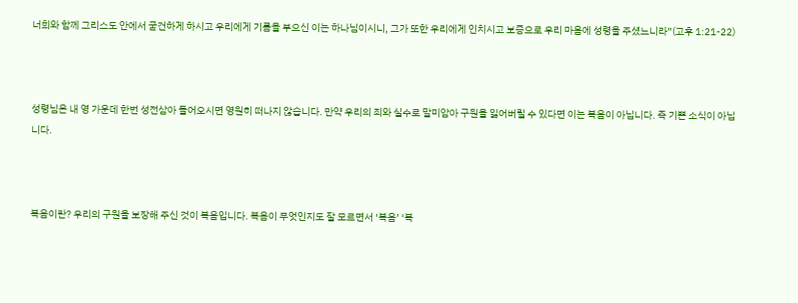너희와 함께 그리스도 안에서 굳건하게 하시고 우리에게 기름을 부으신 이는 하나님이시니, 그가 또한 우리에게 인치시고 보증으로 우리 마음에 성령을 주셨느니라”(고후 1:21-22)



성령님은 내 영 가운데 한번 성전삼아 들어오시면 영원히 떠나지 않습니다. 만약 우리의 죄와 실수로 말미암아 구원을 잃어버릴 수 있다면 이는 복음이 아닙니다. 즉 기쁜 소식이 아닙니다.



복음이란? 우리의 구원을 보장해 주신 것이 복음입니다. 복음이 무엇인지도 잘 모르면서 ‘복음’ ‘복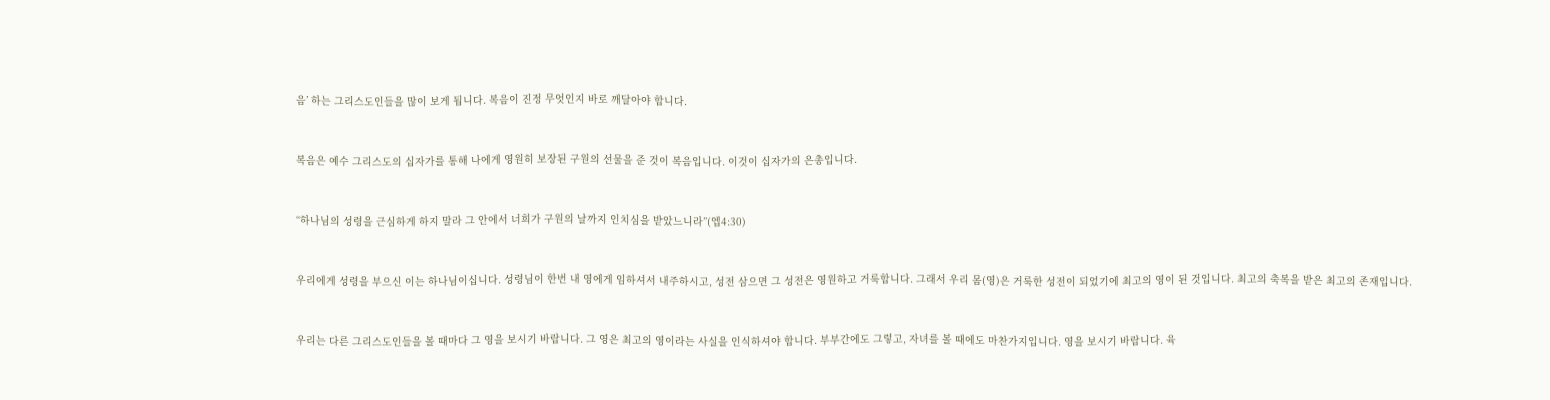음’ 하는 그리스도인들을 많이 보게 됩니다. 복음이 진정 무엇인지 바로 깨달아야 합니다.



복음은 예수 그리스도의 십자가를 통해 나에게 영원히 보장된 구원의 선물을 준 것이 복음입니다. 이것이 십자가의 은총입니다.



“하나님의 성령을 근심하게 하지 말라 그 안에서 너희가 구원의 날까지 인치심을 받았느니라”(엡4:30)



우리에게 성령을 부으신 이는 하나님이십니다. 성령님이 한번 내 영에게 임하셔서 내주하시고, 성전 삼으면 그 성전은 영원하고 거룩합니다. 그래서 우리 몸(영)은 거룩한 성전이 되었기에 최고의 영이 된 것입니다. 최고의 축복을 받은 최고의 존재입니다.



우리는 다른 그리스도인들을 볼 때마다 그 영을 보시기 바랍니다. 그 영은 최고의 영이라는 사실을 인식하셔야 합니다. 부부간에도 그렇고, 자녀를 볼 때에도 마찬가지입니다. 영을 보시기 바랍니다. 육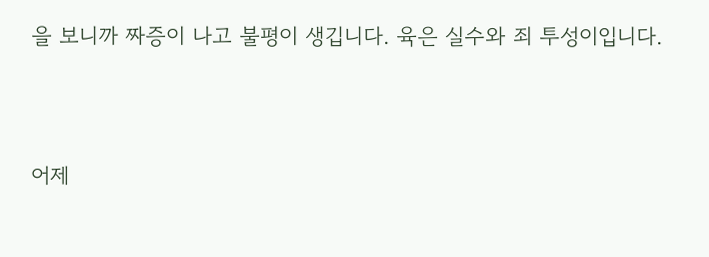을 보니까 짜증이 나고 불평이 생깁니다. 육은 실수와 죄 투성이입니다.



어제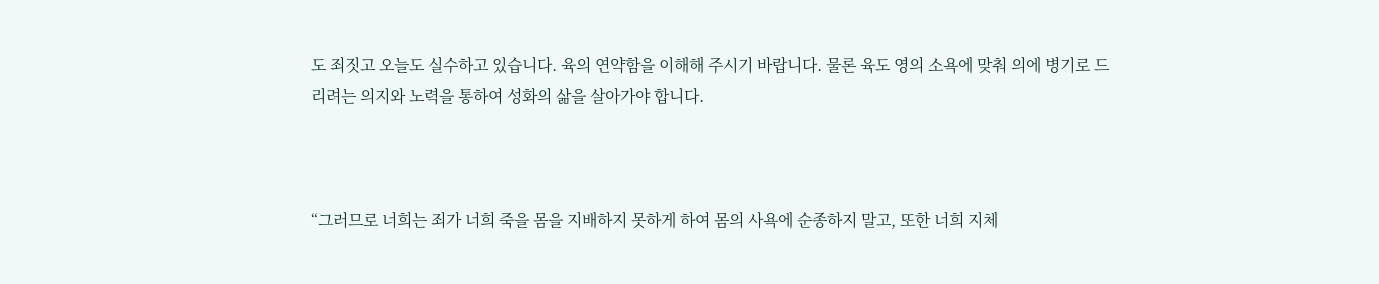도 죄짓고 오늘도 실수하고 있습니다. 육의 연약함을 이해해 주시기 바랍니다. 물론 육도 영의 소욕에 맞춰 의에 병기로 드리려는 의지와 노력을 통하여 성화의 삶을 살아가야 합니다.



“그러므로 너희는 죄가 너희 죽을 몸을 지배하지 못하게 하여 몸의 사욕에 순종하지 말고, 또한 너희 지체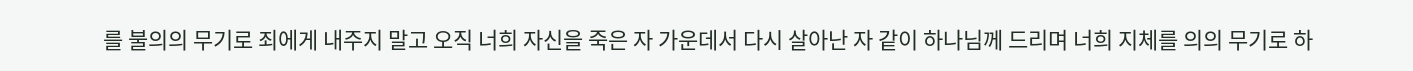를 불의의 무기로 죄에게 내주지 말고 오직 너희 자신을 죽은 자 가운데서 다시 살아난 자 같이 하나님께 드리며 너희 지체를 의의 무기로 하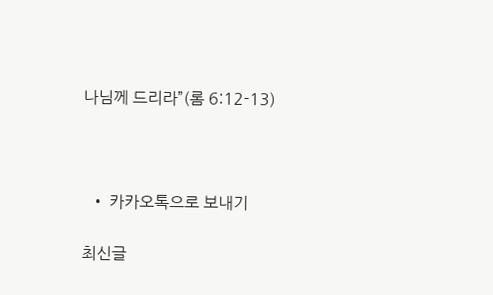나님께 드리라”(롬 6:12-13)



  • 카카오톡으로 보내기

최신글